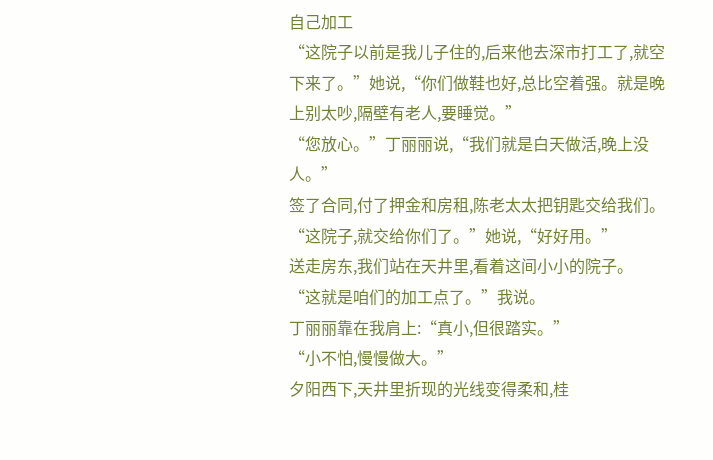自己加工
“这院子以前是我儿子住的,后来他去深市打工了,就空下来了。”她说,“你们做鞋也好,总比空着强。就是晚上别太吵,隔壁有老人,要睡觉。”
“您放心。”丁丽丽说,“我们就是白天做活,晚上没人。”
签了合同,付了押金和房租,陈老太太把钥匙交给我们。
“这院子,就交给你们了。”她说,“好好用。”
送走房东,我们站在天井里,看着这间小小的院子。
“这就是咱们的加工点了。”我说。
丁丽丽靠在我肩上:“真小,但很踏实。”
“小不怕,慢慢做大。”
夕阳西下,天井里折现的光线变得柔和,桂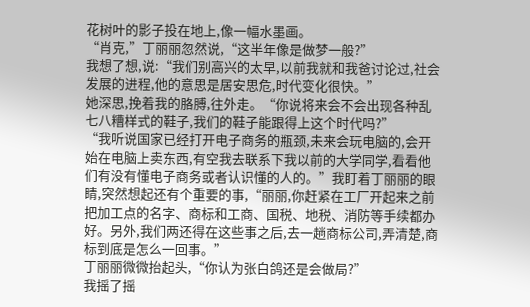花树叶的影子投在地上,像一幅水墨画。
“肖克,”丁丽丽忽然说,“这半年像是做梦一般?”
我想了想,说:“我们别高兴的太早,以前我就和我爸讨论过,社会发展的进程,他的意思是居安思危,时代变化很快。”
她深思,挽着我的胳膊,往外走。“你说将来会不会出现各种乱七八糟样式的鞋子,我们的鞋子能跟得上这个时代吗?”
“我听说国家已经打开电子商务的瓶颈,未来会玩电脑的,会开始在电脑上卖东西,有空我去联系下我以前的大学同学,看看他们有没有懂电子商务或者认识懂的人的。”我盯着丁丽丽的眼睛,突然想起还有个重要的事,“丽丽,你赶紧在工厂开起来之前把加工点的名字、商标和工商、国税、地税、消防等手续都办好。另外,我们两还得在这些事之后,去一趟商标公司,弄清楚,商标到底是怎么一回事。”
丁丽丽微微抬起头,“你认为张白鸽还是会做局?”
我摇了摇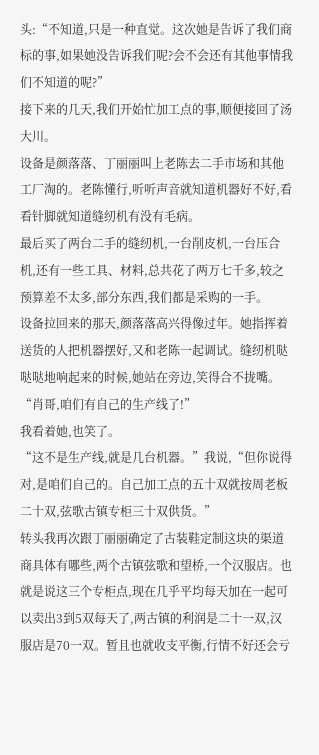头:“不知道,只是一种直觉。这次她是告诉了我们商标的事,如果她没告诉我们呢?会不会还有其他事情我们不知道的呢?”
接下来的几天,我们开始忙加工点的事,顺便接回了汤大川。
设备是颜落落、丁丽丽叫上老陈去二手市场和其他工厂淘的。老陈懂行,听听声音就知道机器好不好,看看针脚就知道缝纫机有没有毛病。
最后买了两台二手的缝纫机,一台削皮机,一台压合机,还有一些工具、材料,总共花了两万七千多,较之预算差不太多,部分东西,我们都是采购的一手。
设备拉回来的那天,颜落落高兴得像过年。她指挥着送货的人把机器摆好,又和老陈一起调试。缝纫机哒哒哒地响起来的时候,她站在旁边,笑得合不拢嘴。
“肖哥,咱们有自己的生产线了!”
我看着她,也笑了。
“这不是生产线,就是几台机器。”我说,“但你说得对,是咱们自己的。自己加工点的五十双就按周老板二十双,弦歌古镇专柜三十双供货。”
转头我再次跟丁丽丽确定了古装鞋定制这块的渠道商具体有哪些,两个古镇弦歌和望桥,一个汉服店。也就是说这三个专柜点,现在几乎平均每天加在一起可以卖出3到5双每天了,两古镇的利润是二十一双,汉服店是70一双。暂且也就收支平衡,行情不好还会亏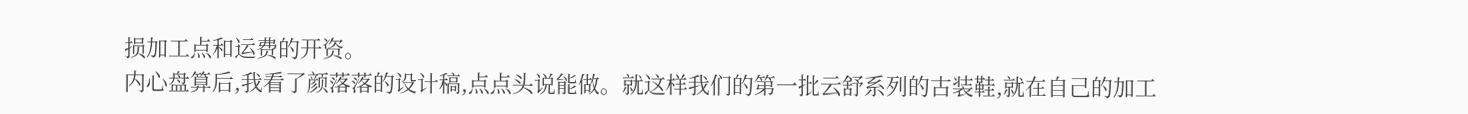损加工点和运费的开资。
内心盘算后,我看了颜落落的设计稿,点点头说能做。就这样我们的第一批云舒系列的古装鞋,就在自己的加工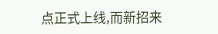点正式上线,而新招来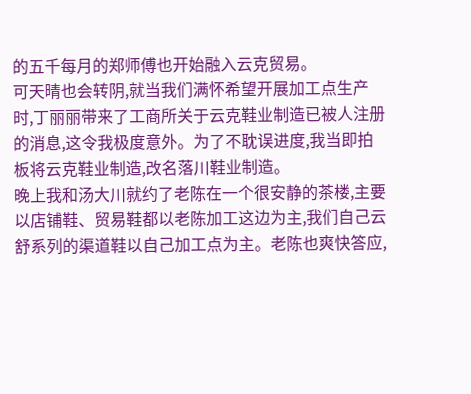的五千每月的郑师傅也开始融入云克贸易。
可天晴也会转阴,就当我们满怀希望开展加工点生产时,丁丽丽带来了工商所关于云克鞋业制造已被人注册的消息,这令我极度意外。为了不耽误进度,我当即拍板将云克鞋业制造,改名落川鞋业制造。
晚上我和汤大川就约了老陈在一个很安静的茶楼,主要以店铺鞋、贸易鞋都以老陈加工这边为主,我们自己云舒系列的渠道鞋以自己加工点为主。老陈也爽快答应,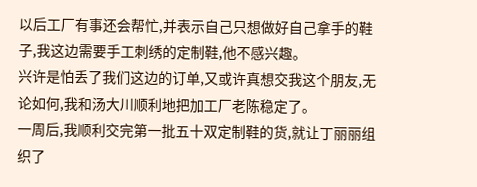以后工厂有事还会帮忙,并表示自己只想做好自己拿手的鞋子,我这边需要手工刺绣的定制鞋,他不感兴趣。
兴许是怕丢了我们这边的订单,又或许真想交我这个朋友,无论如何,我和汤大川顺利地把加工厂老陈稳定了。
一周后,我顺利交完第一批五十双定制鞋的货,就让丁丽丽组织了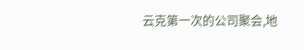云克第一次的公司聚会,地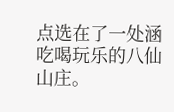点选在了一处涵吃喝玩乐的八仙山庄。